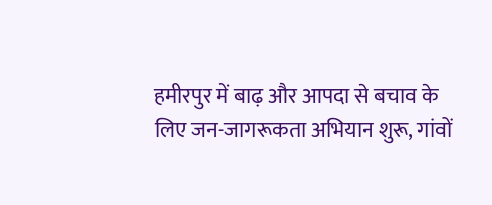हमीरपुर में बाढ़ और आपदा से बचाव के लिए जन-जागरूकता अभियान शुरू, गांवों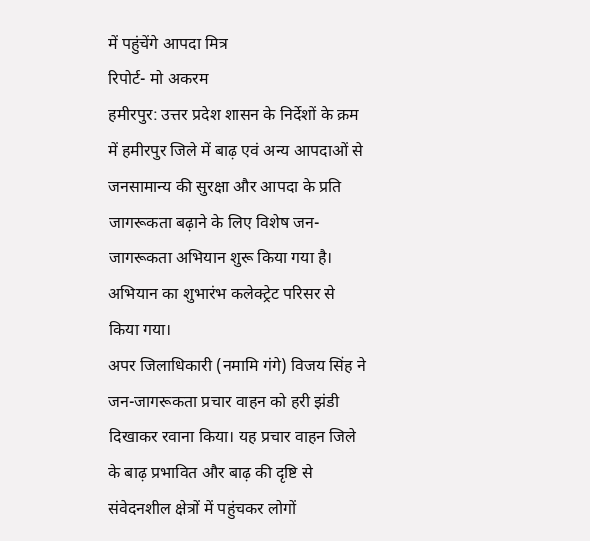में पहुंचेंगे आपदा मित्र
रिपोर्ट- मो अकरम
हमीरपुर: उत्तर प्रदेश शासन के निर्देशों के क्रम में हमीरपुर जिले में बाढ़ एवं अन्य आपदाओं से जनसामान्य की सुरक्षा और आपदा के प्रति जागरूकता बढ़ाने के लिए विशेष जन-जागरूकता अभियान शुरू किया गया है। अभियान का शुभारंभ कलेक्ट्रेट परिसर से किया गया।
अपर जिलाधिकारी (नमामि गंगे) विजय सिंह ने जन-जागरूकता प्रचार वाहन को हरी झंडी दिखाकर रवाना किया। यह प्रचार वाहन जिले के बाढ़ प्रभावित और बाढ़ की दृष्टि से संवेदनशील क्षेत्रों में पहुंचकर लोगों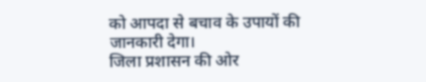को आपदा से बचाव के उपायों की जानकारी देगा।
जिला प्रशासन की ओर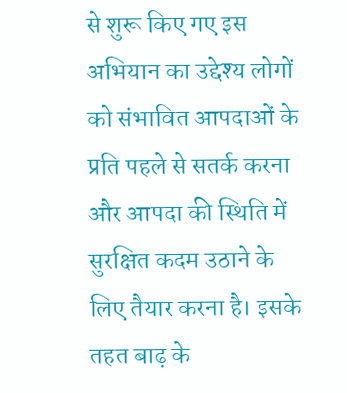से शुरू किए गए इस अभियान का उद्देश्य लोगों को संभावित आपदाओं के प्रति पहले से सतर्क करना और आपदा की स्थिति में सुरक्षित कदम उठाने के लिए तैयार करना है। इसके तहत बाढ़ के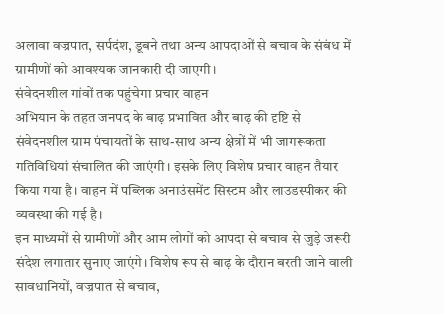अलावा वज्रपात, सर्पदंश, डूबने तथा अन्य आपदाओं से बचाव के संबंध में ग्रामीणों को आवश्यक जानकारी दी जाएगी।
संवेदनशील गांवों तक पहुंचेगा प्रचार वाहन
अभियान के तहत जनपद के बाढ़ प्रभावित और बाढ़ की दृष्टि से संवेदनशील ग्राम पंचायतों के साथ-साथ अन्य क्षेत्रों में भी जागरूकता गतिविधियां संचालित की जाएंगी। इसके लिए विशेष प्रचार वाहन तैयार किया गया है। वाहन में पब्लिक अनाउंसमेंट सिस्टम और लाउडस्पीकर की व्यवस्था की गई है।
इन माध्यमों से ग्रामीणों और आम लोगों को आपदा से बचाव से जुड़े जरूरी संदेश लगातार सुनाए जाएंगे। विशेष रूप से बाढ़ के दौरान बरती जाने वाली सावधानियों, वज्रपात से बचाव,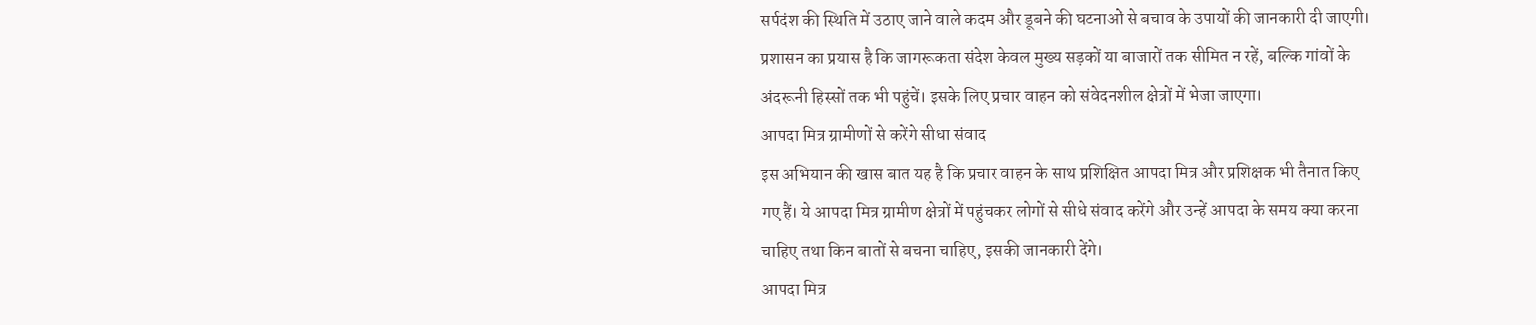सर्पदंश की स्थिति में उठाए जाने वाले कदम और डूबने की घटनाओं से बचाव के उपायों की जानकारी दी जाएगी।
प्रशासन का प्रयास है कि जागरूकता संदेश केवल मुख्य सड़कों या बाजारों तक सीमित न रहें, बल्कि गांवों के अंदरूनी हिस्सों तक भी पहुंचें। इसके लिए प्रचार वाहन को संवेदनशील क्षेत्रों में भेजा जाएगा।
आपदा मित्र ग्रामीणों से करेंगे सीधा संवाद
इस अभियान की खास बात यह है कि प्रचार वाहन के साथ प्रशिक्षित आपदा मित्र और प्रशिक्षक भी तैनात किए गए हैं। ये आपदा मित्र ग्रामीण क्षेत्रों में पहुंचकर लोगों से सीधे संवाद करेंगे और उन्हें आपदा के समय क्या करना चाहिए तथा किन बातों से बचना चाहिए, इसकी जानकारी देंगे।
आपदा मित्र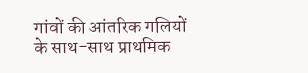गांवों की आंतरिक गलियों के साथ-साथ प्राथमिक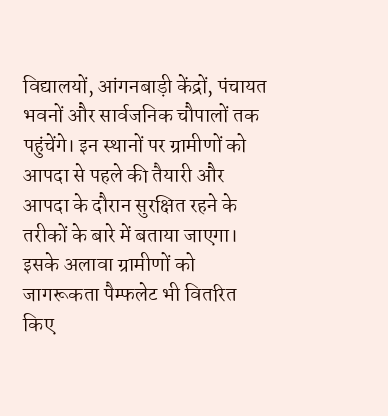विद्यालयों, आंगनबाड़ी केंद्रों, पंचायत भवनों और सार्वजनिक चौपालों तक पहुंचेंगे। इन स्थानों पर ग्रामीणों को आपदा से पहले की तैयारी और आपदा के दौरान सुरक्षित रहने के तरीकों के बारे में बताया जाएगा।
इसके अलावा ग्रामीणों को जागरूकता पैम्फलेट भी वितरित किए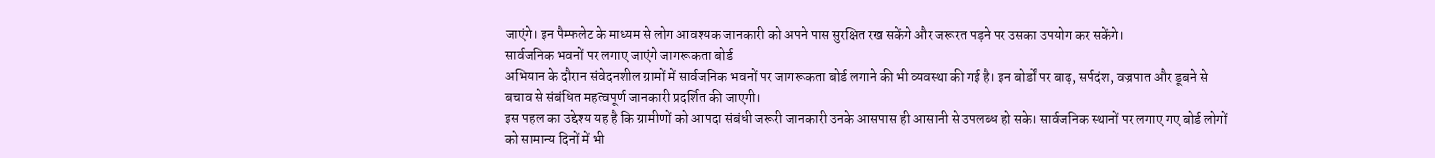जाएंगे। इन पैम्फलेट के माध्यम से लोग आवश्यक जानकारी को अपने पास सुरक्षित रख सकेंगे और जरूरत पड़ने पर उसका उपयोग कर सकेंगे।
सार्वजनिक भवनों पर लगाए जाएंगे जागरूकता बोर्ड
अभियान के दौरान संवेदनशील ग्रामों में सार्वजनिक भवनों पर जागरूकता बोर्ड लगाने की भी व्यवस्था की गई है। इन बोर्डों पर बाढ़, सर्पदंश, वज्रपात और डूबने से बचाव से संबंधित महत्वपूर्ण जानकारी प्रदर्शित की जाएगी।
इस पहल का उद्देश्य यह है कि ग्रामीणों को आपदा संबंधी जरूरी जानकारी उनके आसपास ही आसानी से उपलब्ध हो सके। सार्वजनिक स्थानों पर लगाए गए बोर्ड लोगों को सामान्य दिनों में भी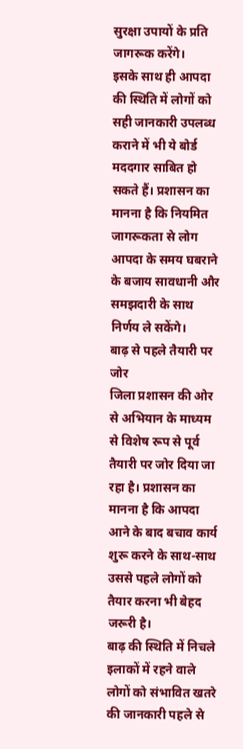सुरक्षा उपायों के प्रति जागरूक करेंगे।
इसके साथ ही आपदा की स्थिति में लोगों को सही जानकारी उपलब्ध कराने में भी ये बोर्ड मददगार साबित हो सकते हैं। प्रशासन का मानना है कि नियमित जागरूकता से लोग आपदा के समय घबराने के बजाय सावधानी और समझदारी के साथ निर्णय ले सकेंगे।
बाढ़ से पहले तैयारी पर जोर
जिला प्रशासन की ओर से अभियान के माध्यम से विशेष रूप से पूर्व तैयारी पर जोर दिया जा रहा है। प्रशासन का मानना है कि आपदा आने के बाद बचाव कार्य शुरू करने के साथ-साथ उससे पहले लोगों को तैयार करना भी बेहद जरूरी है।
बाढ़ की स्थिति में निचले इलाकों में रहने वाले लोगों को संभावित खतरे की जानकारी पहले से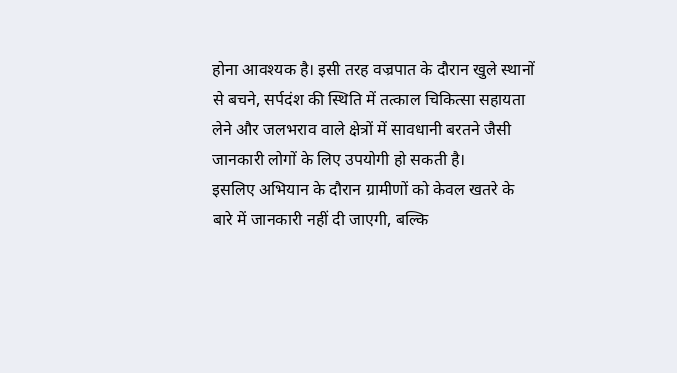होना आवश्यक है। इसी तरह वज्रपात के दौरान खुले स्थानों से बचने, सर्पदंश की स्थिति में तत्काल चिकित्सा सहायता लेने और जलभराव वाले क्षेत्रों में सावधानी बरतने जैसी जानकारी लोगों के लिए उपयोगी हो सकती है।
इसलिए अभियान के दौरान ग्रामीणों को केवल खतरे के बारे में जानकारी नहीं दी जाएगी, बल्कि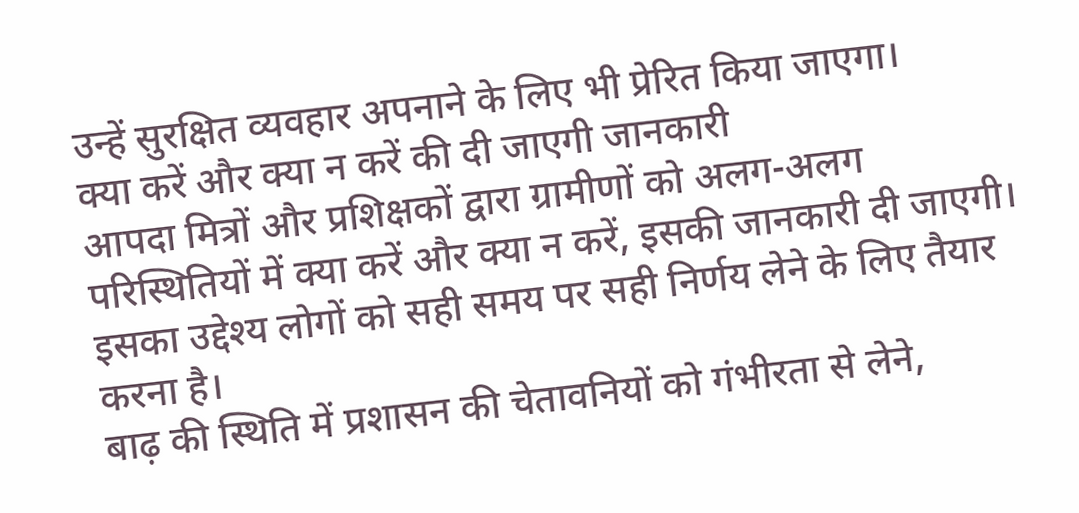उन्हें सुरक्षित व्यवहार अपनाने के लिए भी प्रेरित किया जाएगा।
क्या करें और क्या न करें की दी जाएगी जानकारी
आपदा मित्रों और प्रशिक्षकों द्वारा ग्रामीणों को अलग-अलग परिस्थितियों में क्या करें और क्या न करें, इसकी जानकारी दी जाएगी। इसका उद्देश्य लोगों को सही समय पर सही निर्णय लेने के लिए तैयार करना है।
बाढ़ की स्थिति में प्रशासन की चेतावनियों को गंभीरता से लेने,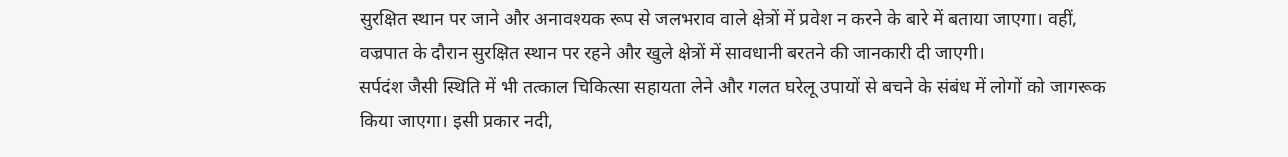सुरक्षित स्थान पर जाने और अनावश्यक रूप से जलभराव वाले क्षेत्रों में प्रवेश न करने के बारे में बताया जाएगा। वहीं, वज्रपात के दौरान सुरक्षित स्थान पर रहने और खुले क्षेत्रों में सावधानी बरतने की जानकारी दी जाएगी।
सर्पदंश जैसी स्थिति में भी तत्काल चिकित्सा सहायता लेने और गलत घरेलू उपायों से बचने के संबंध में लोगों को जागरूक किया जाएगा। इसी प्रकार नदी,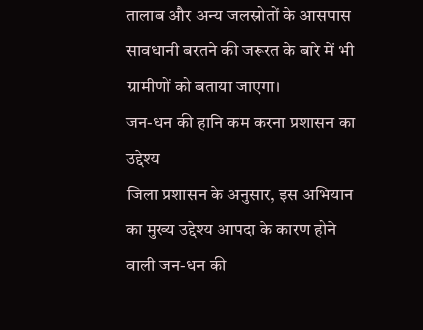तालाब और अन्य जलस्रोतों के आसपास सावधानी बरतने की जरूरत के बारे में भी ग्रामीणों को बताया जाएगा।
जन-धन की हानि कम करना प्रशासन का उद्देश्य
जिला प्रशासन के अनुसार, इस अभियान का मुख्य उद्देश्य आपदा के कारण होने वाली जन-धन की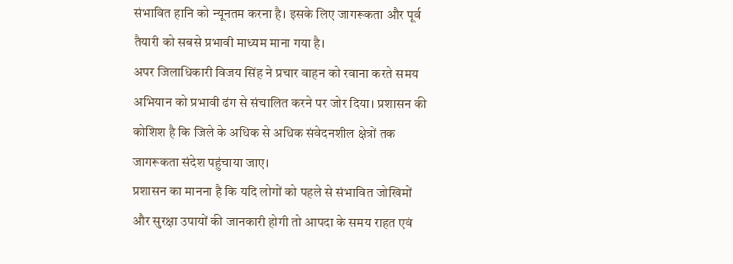संभावित हानि को न्यूनतम करना है। इसके लिए जागरूकता और पूर्व तैयारी को सबसे प्रभावी माध्यम माना गया है।
अपर जिलाधिकारी विजय सिंह ने प्रचार वाहन को रवाना करते समय अभियान को प्रभावी ढंग से संचालित करने पर जोर दिया। प्रशासन की कोशिश है कि जिले के अधिक से अधिक संवेदनशील क्षेत्रों तक जागरूकता संदेश पहुंचाया जाए।
प्रशासन का मानना है कि यदि लोगों को पहले से संभावित जोखिमों और सुरक्षा उपायों की जानकारी होगी तो आपदा के समय राहत एवं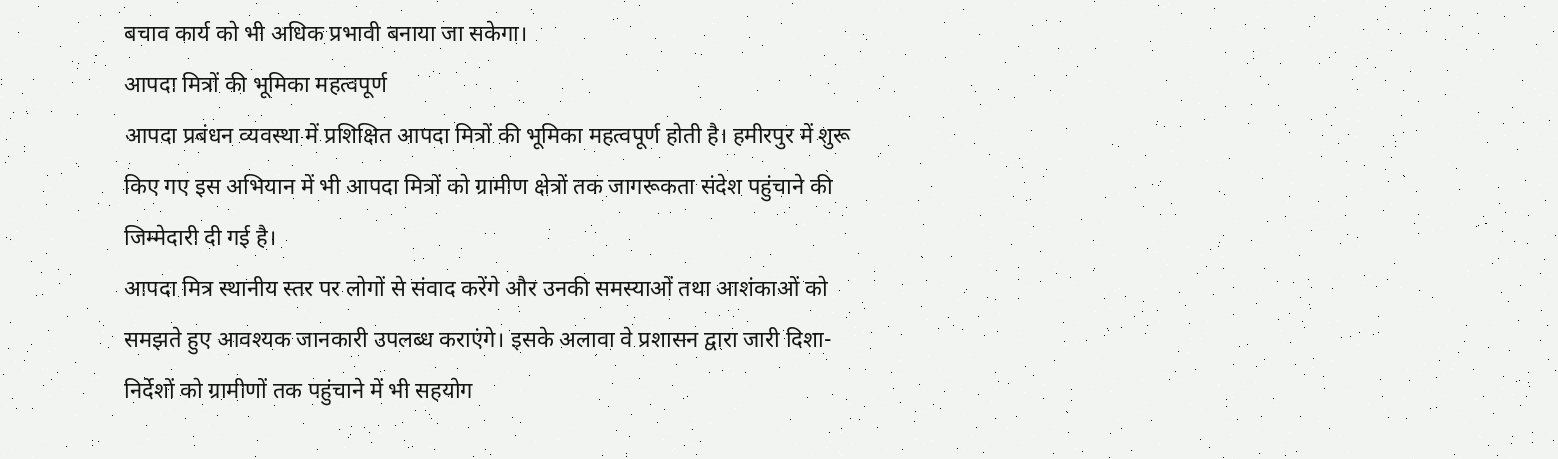बचाव कार्य को भी अधिक प्रभावी बनाया जा सकेगा।
आपदा मित्रों की भूमिका महत्वपूर्ण
आपदा प्रबंधन व्यवस्था में प्रशिक्षित आपदा मित्रों की भूमिका महत्वपूर्ण होती है। हमीरपुर में शुरू किए गए इस अभियान में भी आपदा मित्रों को ग्रामीण क्षेत्रों तक जागरूकता संदेश पहुंचाने की जिम्मेदारी दी गई है।
आपदा मित्र स्थानीय स्तर पर लोगों से संवाद करेंगे और उनकी समस्याओं तथा आशंकाओं को समझते हुए आवश्यक जानकारी उपलब्ध कराएंगे। इसके अलावा वे प्रशासन द्वारा जारी दिशा-निर्देशों को ग्रामीणों तक पहुंचाने में भी सहयोग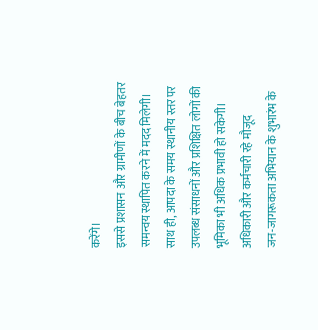करेंगे।
इससे प्रशासन और ग्रामीणों के बीच बेहतर समन्वय स्थापित करने में मदद मिलेगी। साथ ही, आपदा के समय स्थानीय स्तर पर उपलब्ध संसाधनों और प्रशिक्षित लोगों की भूमिका भी अधिक प्रभावी हो सकेगी।
अधिकारी और कर्मचारी रहे मौजूद
जन-जागरूकता अभियान के शुभारंभ के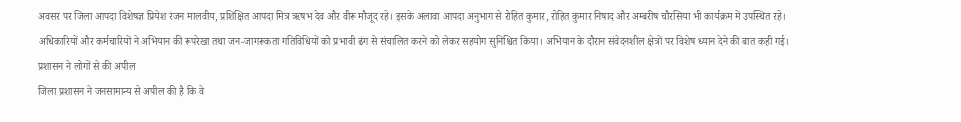अवसर पर जिला आपदा विशेषज्ञ प्रियेश रंजन मालवीय, प्रशिक्षित आपदा मित्र ऋषभ देव और वीरू मौजूद रहे। इसके अलावा आपदा अनुभाग से रोहित कुमार, रोहित कुमार निषाद और अम्बरीष चौरसिया भी कार्यक्रम में उपस्थित रहे।
अधिकारियों और कर्मचारियों ने अभियान की रूपरेखा तथा जन-जागरूकता गतिविधियों को प्रभावी ढंग से संचालित करने को लेकर सहयोग सुनिश्चित किया। अभियान के दौरान संवेदनशील क्षेत्रों पर विशेष ध्यान देने की बात कही गई।
प्रशासन ने लोगों से की अपील
जिला प्रशासन ने जनसामान्य से अपील की है कि वे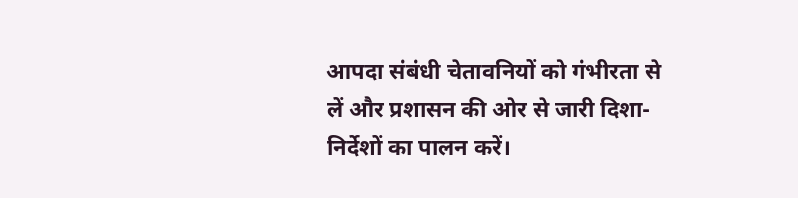आपदा संबंधी चेतावनियों को गंभीरता से लें और प्रशासन की ओर से जारी दिशा-निर्देशों का पालन करें।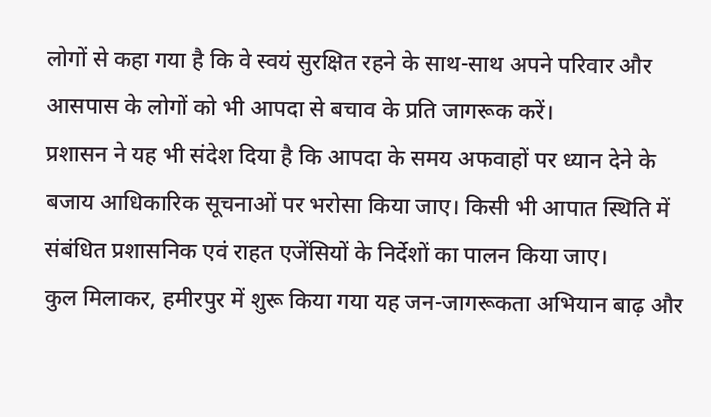लोगों से कहा गया है कि वे स्वयं सुरक्षित रहने के साथ-साथ अपने परिवार और आसपास के लोगों को भी आपदा से बचाव के प्रति जागरूक करें।
प्रशासन ने यह भी संदेश दिया है कि आपदा के समय अफवाहों पर ध्यान देने के बजाय आधिकारिक सूचनाओं पर भरोसा किया जाए। किसी भी आपात स्थिति में संबंधित प्रशासनिक एवं राहत एजेंसियों के निर्देशों का पालन किया जाए।
कुल मिलाकर, हमीरपुर में शुरू किया गया यह जन-जागरूकता अभियान बाढ़ और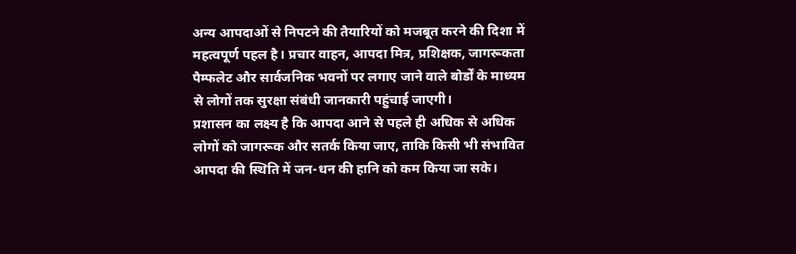अन्य आपदाओं से निपटने की तैयारियों को मजबूत करने की दिशा में महत्वपूर्ण पहल है। प्रचार वाहन, आपदा मित्र, प्रशिक्षक, जागरूकता पैम्फलेट और सार्वजनिक भवनों पर लगाए जाने वाले बोर्डों के माध्यम से लोगों तक सुरक्षा संबंधी जानकारी पहुंचाई जाएगी।
प्रशासन का लक्ष्य है कि आपदा आने से पहले ही अधिक से अधिक लोगों को जागरूक और सतर्क किया जाए, ताकि किसी भी संभावित आपदा की स्थिति में जन-धन की हानि को कम किया जा सके।